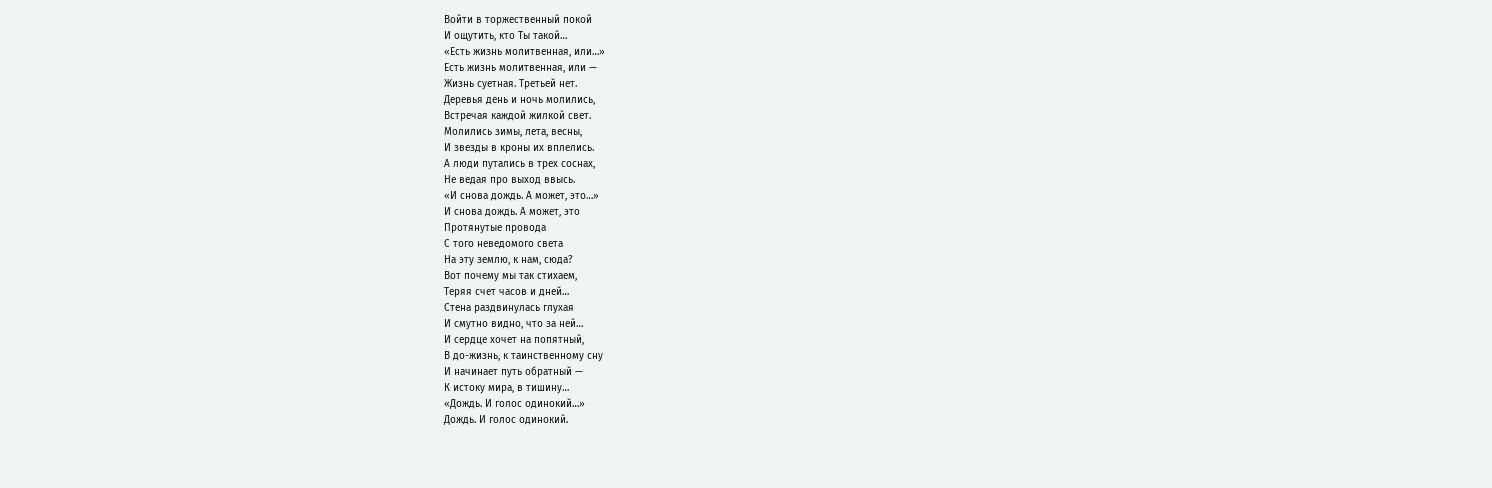Войти в торжественный покой
И ощутить, кто Ты такой…
«Есть жизнь молитвенная, или…»
Есть жизнь молитвенная, или —
Жизнь суетная. Третьей нет.
Деревья день и ночь молились,
Встречая каждой жилкой свет.
Молились зимы, лета, весны,
И звезды в кроны их вплелись.
А люди путались в трех соснах,
Не ведая про выход ввысь.
«И снова дождь. А может, это…»
И снова дождь. А может, это
Протянутые провода
С того неведомого света
На эту землю, к нам, сюда?
Вот почему мы так стихаем,
Теряя счет часов и дней…
Стена раздвинулась глухая
И смутно видно, что за ней…
И сердце хочет на попятный,
В до-жизнь, к таинственному сну
И начинает путь обратный —
К истоку мира, в тишину…
«Дождь. И голос одинокий…»
Дождь. И голос одинокий.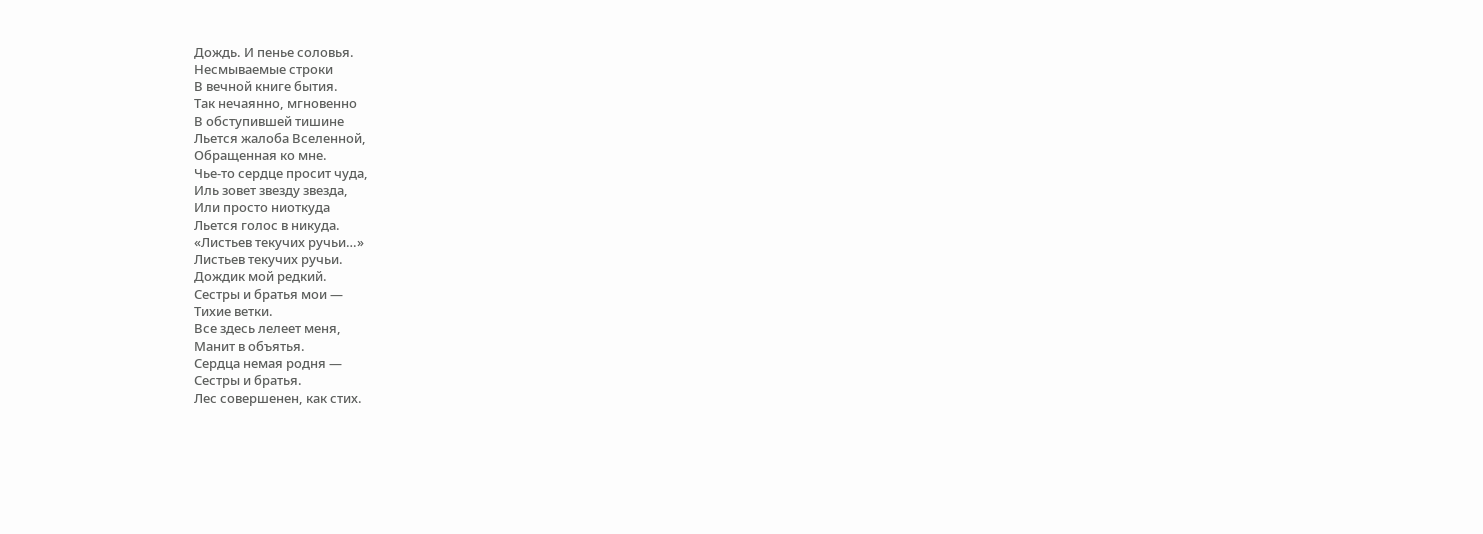Дождь. И пенье соловья.
Несмываемые строки
В вечной книге бытия.
Так нечаянно, мгновенно
В обступившей тишине
Льется жалоба Вселенной,
Обращенная ко мне.
Чье-то сердце просит чуда,
Иль зовет звезду звезда,
Или просто ниоткуда
Льется голос в никуда.
«Листьев текучих ручьи…»
Листьев текучих ручьи.
Дождик мой редкий.
Сестры и братья мои —
Тихие ветки.
Все здесь лелеет меня,
Манит в объятья.
Сердца немая родня —
Сестры и братья.
Лес совершенен, как стих.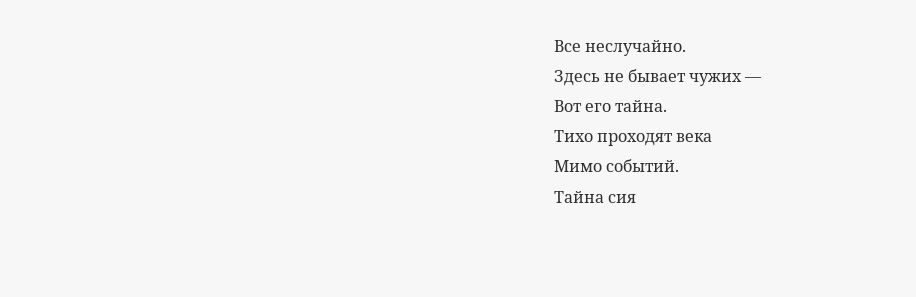Все неслучайно.
Здесь не бывает чужих —
Вот его тайна.
Тихо проходят века
Мимо событий.
Тайна сия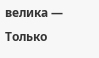велика —
Только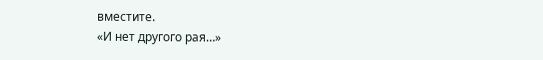вместите.
«И нет другого рая…»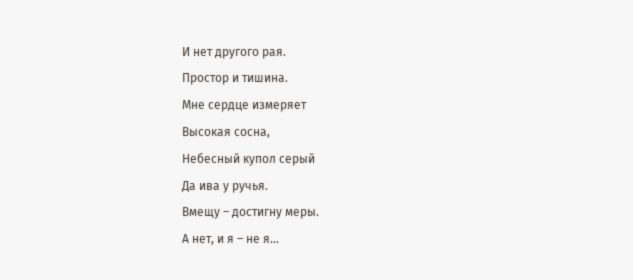И нет другого рая.
Простор и тишина.
Мне сердце измеряет
Высокая сосна,
Небесный купол серый
Да ива у ручья.
Вмещу – достигну меры.
А нет, и я – не я…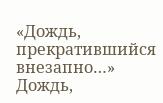«Дождь, прекратившийся внезапно…»
Дождь,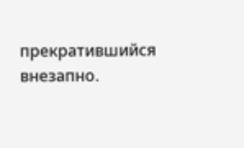прекратившийся внезапно.